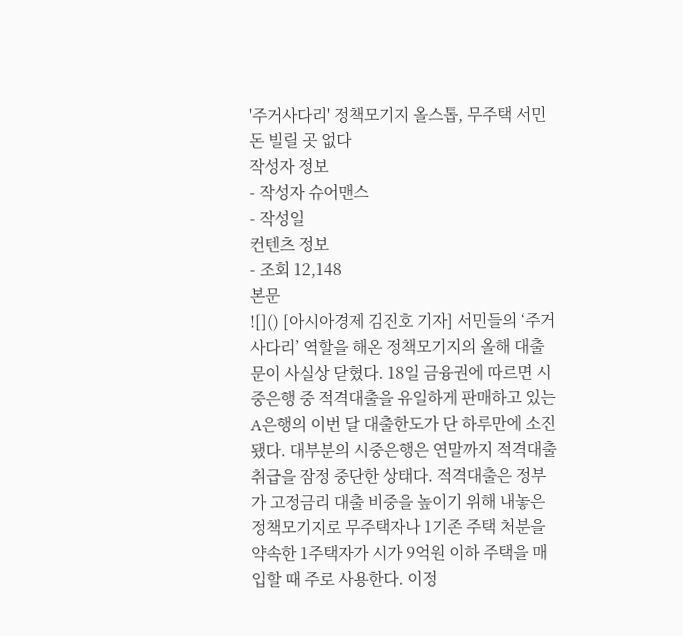'주거사다리' 정책모기지 올스톱, 무주택 서민 돈 빌릴 곳 없다
작성자 정보
- 작성자 슈어맨스
- 작성일
컨텐츠 정보
- 조회 12,148
본문
![]() [아시아경제 김진호 기자] 서민들의 ‘주거사다리’ 역할을 해온 정책모기지의 올해 대출 문이 사실상 닫혔다. 18일 금융권에 따르면 시중은행 중 적격대출을 유일하게 판매하고 있는 A은행의 이번 달 대출한도가 단 하루만에 소진됐다. 대부분의 시중은행은 연말까지 적격대출 취급을 잠정 중단한 상태다. 적격대출은 정부가 고정금리 대출 비중을 높이기 위해 내놓은 정책모기지로 무주택자나 1기존 주택 처분을 약속한 1주택자가 시가 9억원 이하 주택을 매입할 때 주로 사용한다. 이정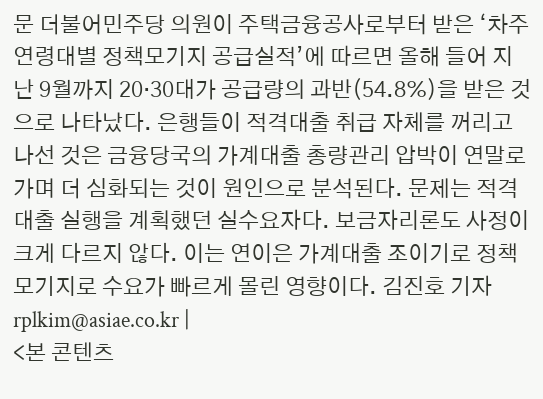문 더불어민주당 의원이 주택금융공사로부터 받은 ‘차주 연령대별 정책모기지 공급실적’에 따르면 올해 들어 지난 9월까지 20·30대가 공급량의 과반(54.8%)을 받은 것으로 나타났다. 은행들이 적격대출 취급 자체를 꺼리고 나선 것은 금융당국의 가계대출 총량관리 압박이 연말로 가며 더 심화되는 것이 원인으로 분석된다. 문제는 적격대출 실행을 계획했던 실수요자다. 보금자리론도 사정이 크게 다르지 않다. 이는 연이은 가계대출 조이기로 정책모기지로 수요가 빠르게 몰린 영향이다. 김진호 기자 rplkim@asiae.co.kr |
<본 콘텐츠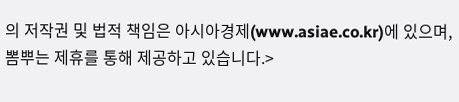의 저작권 및 법적 책임은 아시아경제(www.asiae.co.kr)에 있으며, 뽐뿌는 제휴를 통해 제공하고 있습니다.>